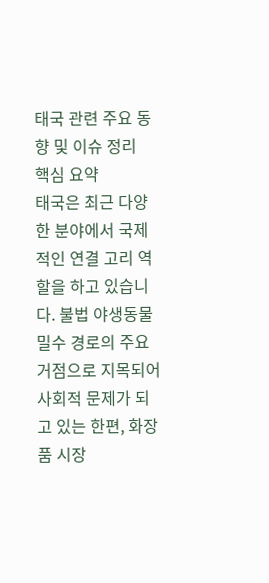태국 관련 주요 동향 및 이슈 정리
핵심 요약
태국은 최근 다양한 분야에서 국제적인 연결 고리 역할을 하고 있습니다. 불법 야생동물 밀수 경로의 주요 거점으로 지목되어 사회적 문제가 되고 있는 한편, 화장품 시장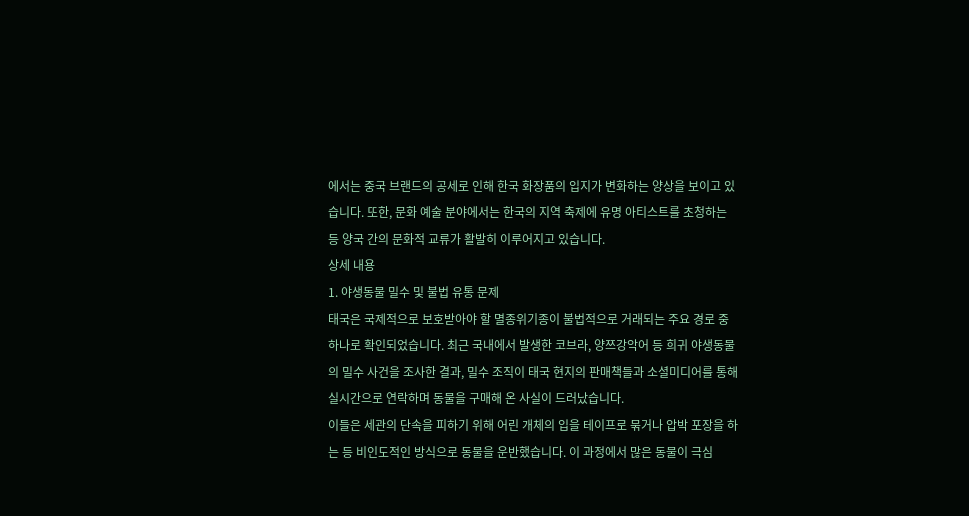에서는 중국 브랜드의 공세로 인해 한국 화장품의 입지가 변화하는 양상을 보이고 있습니다. 또한, 문화 예술 분야에서는 한국의 지역 축제에 유명 아티스트를 초청하는 등 양국 간의 문화적 교류가 활발히 이루어지고 있습니다.
상세 내용
1. 야생동물 밀수 및 불법 유통 문제
태국은 국제적으로 보호받아야 할 멸종위기종이 불법적으로 거래되는 주요 경로 중 하나로 확인되었습니다. 최근 국내에서 발생한 코브라, 양쯔강악어 등 희귀 야생동물의 밀수 사건을 조사한 결과, 밀수 조직이 태국 현지의 판매책들과 소셜미디어를 통해 실시간으로 연락하며 동물을 구매해 온 사실이 드러났습니다.
이들은 세관의 단속을 피하기 위해 어린 개체의 입을 테이프로 묶거나 압박 포장을 하는 등 비인도적인 방식으로 동물을 운반했습니다. 이 과정에서 많은 동물이 극심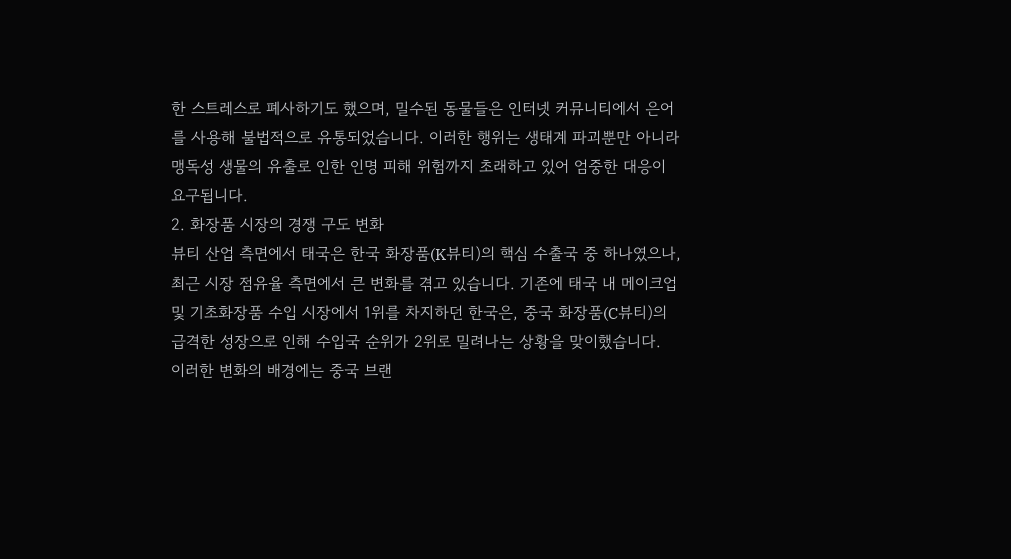한 스트레스로 폐사하기도 했으며, 밀수된 동물들은 인터넷 커뮤니티에서 은어를 사용해 불법적으로 유통되었습니다. 이러한 행위는 생태계 파괴뿐만 아니라 맹독성 생물의 유출로 인한 인명 피해 위험까지 초래하고 있어 엄중한 대응이 요구됩니다.
2. 화장품 시장의 경쟁 구도 변화
뷰티 산업 측면에서 태국은 한국 화장품(K뷰티)의 핵심 수출국 중 하나였으나, 최근 시장 점유율 측면에서 큰 변화를 겪고 있습니다. 기존에 태국 내 메이크업 및 기초화장품 수입 시장에서 1위를 차지하던 한국은, 중국 화장품(C뷰티)의 급격한 성장으로 인해 수입국 순위가 2위로 밀려나는 상황을 맞이했습니다.
이러한 변화의 배경에는 중국 브랜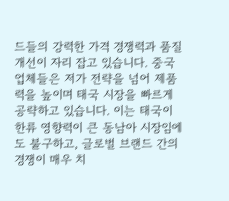드들의 강력한 가격 경쟁력과 품질 개선이 자리 잡고 있습니다. 중국 업체들은 저가 전략을 넘어 제품력을 높이며 태국 시장을 빠르게 공략하고 있습니다. 이는 태국이 한류 영향력이 큰 동남아 시장임에도 불구하고, 글로벌 브랜드 간의 경쟁이 매우 치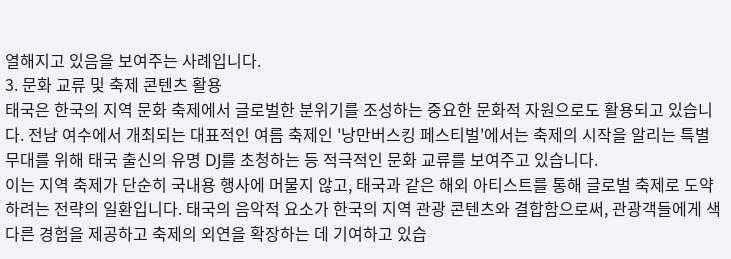열해지고 있음을 보여주는 사례입니다.
3. 문화 교류 및 축제 콘텐츠 활용
태국은 한국의 지역 문화 축제에서 글로벌한 분위기를 조성하는 중요한 문화적 자원으로도 활용되고 있습니다. 전남 여수에서 개최되는 대표적인 여름 축제인 '낭만버스킹 페스티벌'에서는 축제의 시작을 알리는 특별 무대를 위해 태국 출신의 유명 DJ를 초청하는 등 적극적인 문화 교류를 보여주고 있습니다.
이는 지역 축제가 단순히 국내용 행사에 머물지 않고, 태국과 같은 해외 아티스트를 통해 글로벌 축제로 도약하려는 전략의 일환입니다. 태국의 음악적 요소가 한국의 지역 관광 콘텐츠와 결합함으로써, 관광객들에게 색다른 경험을 제공하고 축제의 외연을 확장하는 데 기여하고 있습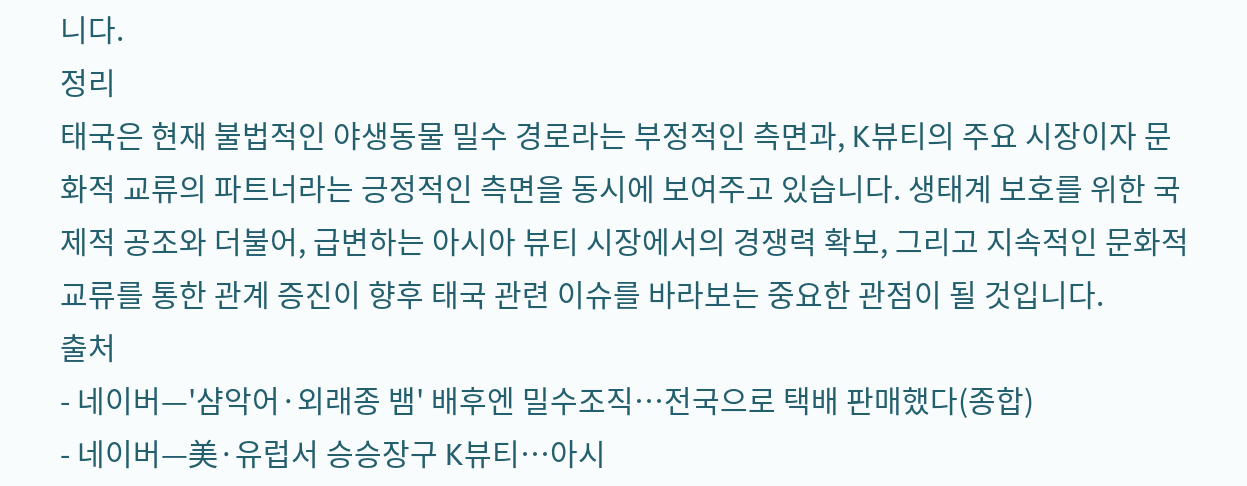니다.
정리
태국은 현재 불법적인 야생동물 밀수 경로라는 부정적인 측면과, K뷰티의 주요 시장이자 문화적 교류의 파트너라는 긍정적인 측면을 동시에 보여주고 있습니다. 생태계 보호를 위한 국제적 공조와 더불어, 급변하는 아시아 뷰티 시장에서의 경쟁력 확보, 그리고 지속적인 문화적 교류를 통한 관계 증진이 향후 태국 관련 이슈를 바라보는 중요한 관점이 될 것입니다.
출처
- 네이버—'샴악어·외래종 뱀' 배후엔 밀수조직…전국으로 택배 판매했다(종합)
- 네이버—美·유럽서 승승장구 K뷰티…아시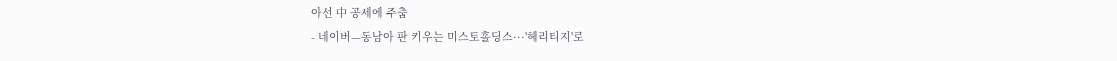아선 中 공세에 주춤
- 네이버—동남아 판 키우는 미스토홀딩스···'헤리티지'로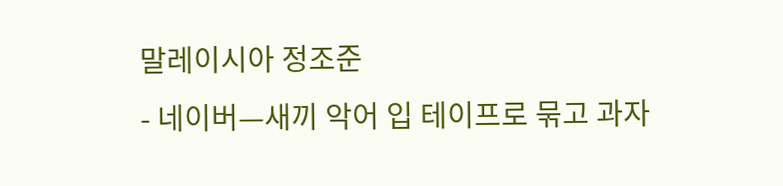말레이시아 정조준
- 네이버—새끼 악어 입 테이프로 묶고 과자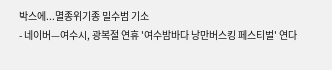박스에...멸종위기종 밀수범 기소
- 네이버—여수시, 광복절 연휴 '여수밤바다 낭만버스킹 페스티벌' 연다